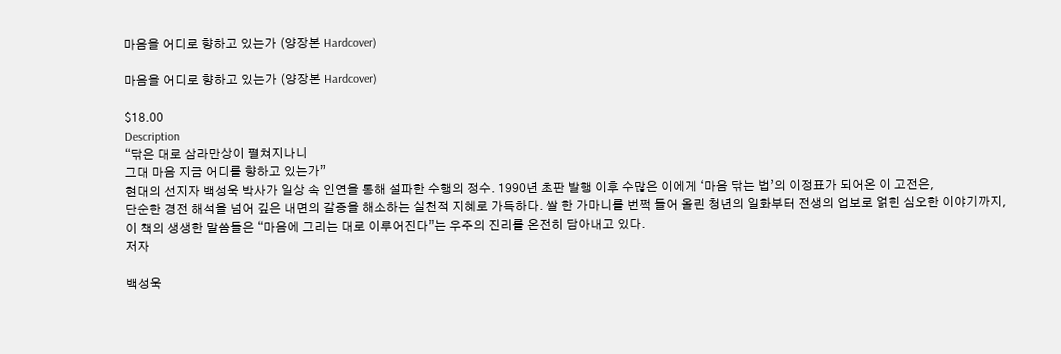마음을 어디로 향하고 있는가 (양장본 Hardcover)

마음을 어디로 향하고 있는가 (양장본 Hardcover)

$18.00
Description
“닦은 대로 삼라만상이 펼쳐지나니
그대 마음 지금 어디를 향하고 있는가”
현대의 선지자 백성욱 박사가 일상 속 인연을 통해 설파한 수행의 정수. 1990년 초판 발행 이후 수많은 이에게 ‘마음 닦는 법’의 이정표가 되어온 이 고전은,
단순한 경전 해석을 넘어 깊은 내면의 갈증을 해소하는 실천적 지혜로 가득하다. 쌀 한 가마니를 번쩍 들어 올린 청년의 일화부터 전생의 업보로 얽힌 심오한 이야기까지,
이 책의 생생한 말씀들은 “마음에 그리는 대로 이루어진다”는 우주의 진리를 온전히 담아내고 있다.
저자

백성욱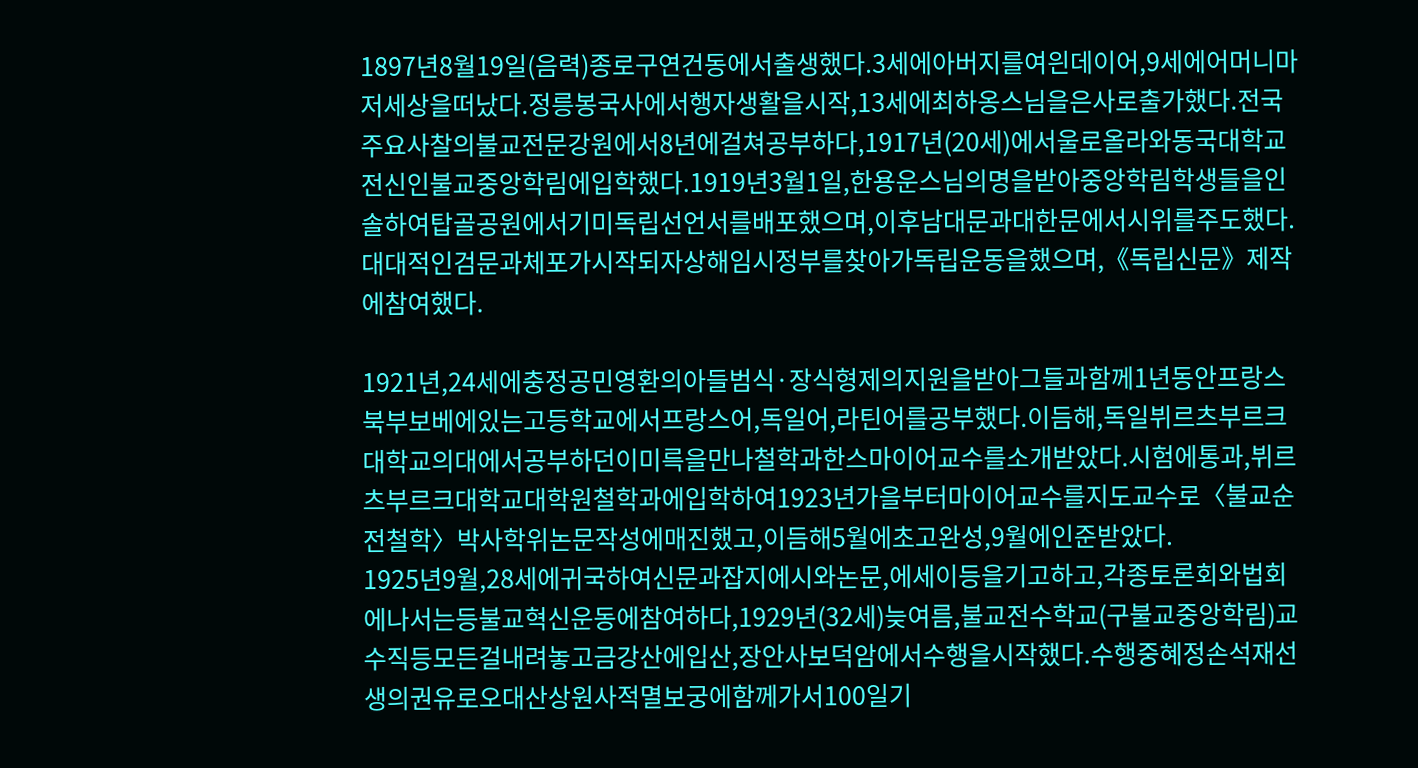1897년8월19일(음력)종로구연건동에서출생했다.3세에아버지를여읜데이어,9세에어머니마저세상을떠났다.정릉봉국사에서행자생활을시작,13세에최하옹스님을은사로출가했다.전국주요사찰의불교전문강원에서8년에걸쳐공부하다,1917년(20세)에서울로올라와동국대학교전신인불교중앙학림에입학했다.1919년3월1일,한용운스님의명을받아중앙학림학생들을인솔하여탑골공원에서기미독립선언서를배포했으며,이후남대문과대한문에서시위를주도했다.대대적인검문과체포가시작되자상해임시정부를찾아가독립운동을했으며,《독립신문》제작에참여했다.

1921년,24세에충정공민영환의아들범식·장식형제의지원을받아그들과함께1년동안프랑스북부보베에있는고등학교에서프랑스어,독일어,라틴어를공부했다.이듬해,독일뷔르츠부르크대학교의대에서공부하던이미륵을만나철학과한스마이어교수를소개받았다.시험에통과,뷔르츠부르크대학교대학원철학과에입학하여1923년가을부터마이어교수를지도교수로〈불교순전철학〉박사학위논문작성에매진했고,이듬해5월에초고완성,9월에인준받았다.
1925년9월,28세에귀국하여신문과잡지에시와논문,에세이등을기고하고,각종토론회와법회에나서는등불교혁신운동에참여하다,1929년(32세)늦여름,불교전수학교(구불교중앙학림)교수직등모든걸내려놓고금강산에입산,장안사보덕암에서수행을시작했다.수행중혜정손석재선생의권유로오대산상원사적멸보궁에함께가서100일기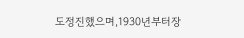도정진했으며,1930년부터장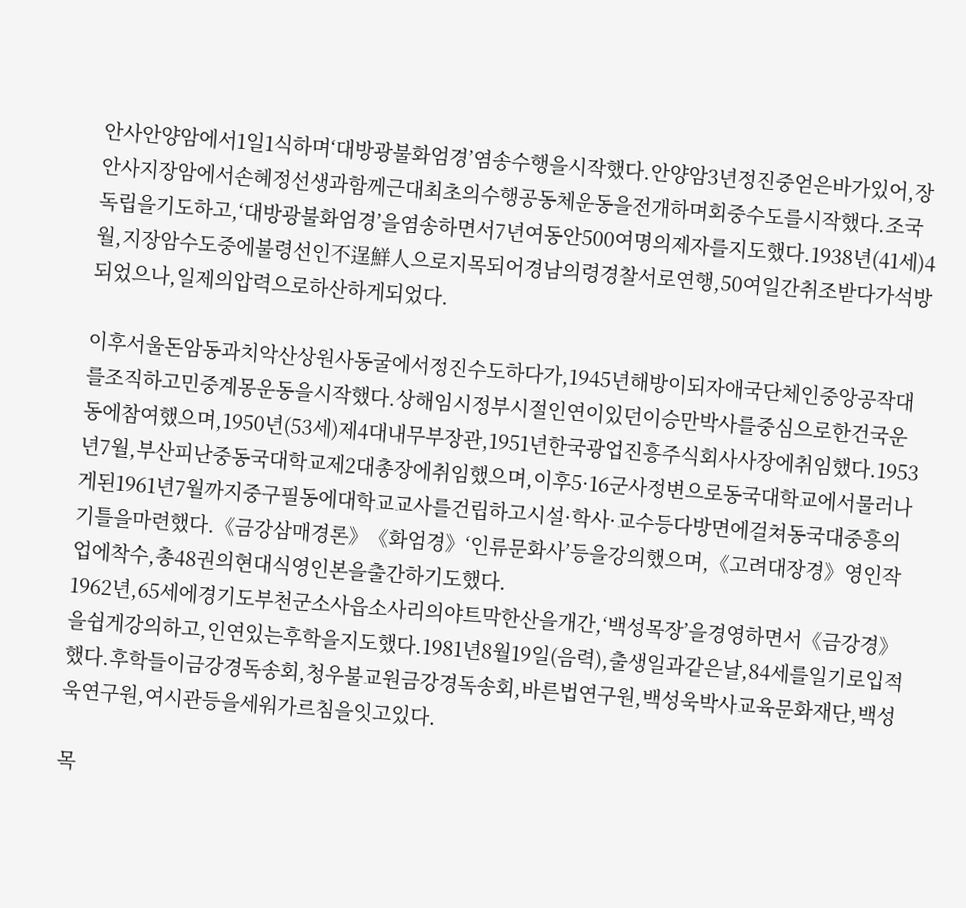안사안양암에서1일1식하며‘대방광불화엄경’염송수행을시작했다.안양암3년정진중얻은바가있어,장안사지장암에서손혜정선생과함께근대최초의수행공동체운동을전개하며회중수도를시작했다.조국독립을기도하고,‘대방광불화엄경’을염송하면서7년여동안500여명의제자를지도했다.1938년(41세)4월,지장암수도중에불령선인不逞鮮人으로지목되어경남의령경찰서로연행,50여일간취조받다가석방되었으나,일제의압력으로하산하게되었다.

이후서울돈암동과치악산상원사동굴에서정진수도하다가,1945년해방이되자애국단체인중앙공작대를조직하고민중계몽운동을시작했다.상해임시정부시절인연이있던이승만박사를중심으로한건국운동에참여했으며,1950년(53세)제4대내무부장관,1951년한국광업진흥주식회사사장에취임했다.1953년7월,부산피난중동국대학교제2대총장에취임했으며,이후5·16군사정변으로동국대학교에서물러나게된1961년7월까지중구필동에대학교교사를건립하고시설·학사·교수등다방면에걸쳐동국대중흥의기틀을마련했다.《금강삼매경론》《화엄경》‘인류문화사’등을강의했으며,《고려대장경》영인작업에착수,총48권의현대식영인본을출간하기도했다.
1962년,65세에경기도부천군소사읍소사리의야트막한산을개간,‘백성목장’을경영하면서《금강경》을쉽게강의하고,인연있는후학을지도했다.1981년8월19일(음력),출생일과같은날,84세를일기로입적했다.후학들이금강경독송회,청우불교원금강경독송회,바른법연구원,백성욱박사교육문화재단,백성욱연구원,여시관등을세워가르침을잇고있다.

목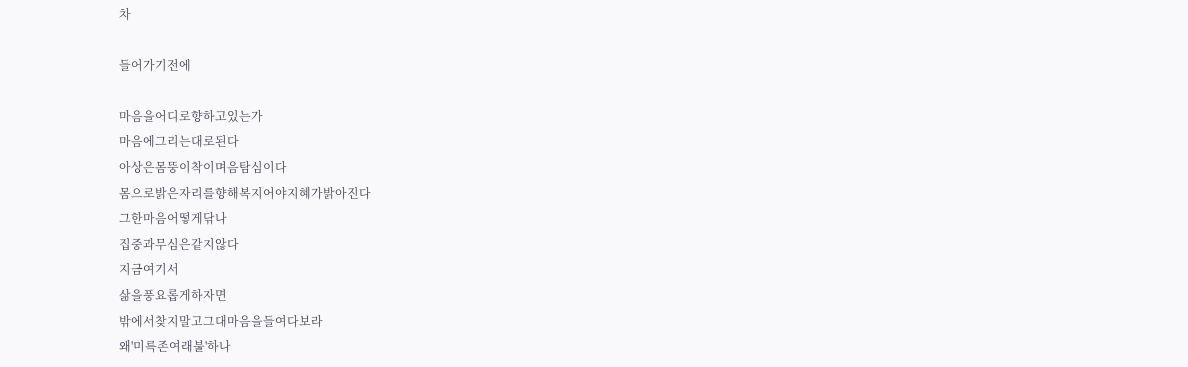차

들어가기전에

마음을어디로향하고있는가
마음에그리는대로된다
아상은몸뚱이착이며음탐심이다
몸으로밝은자리를향해복지어야지혜가밝아진다
그한마음어떻게닦나
집중과무심은같지않다
지금여기서
삶을풍요롭게하자면
밖에서찾지말고그대마음을들여다보라
왜'미륵존여래불'하나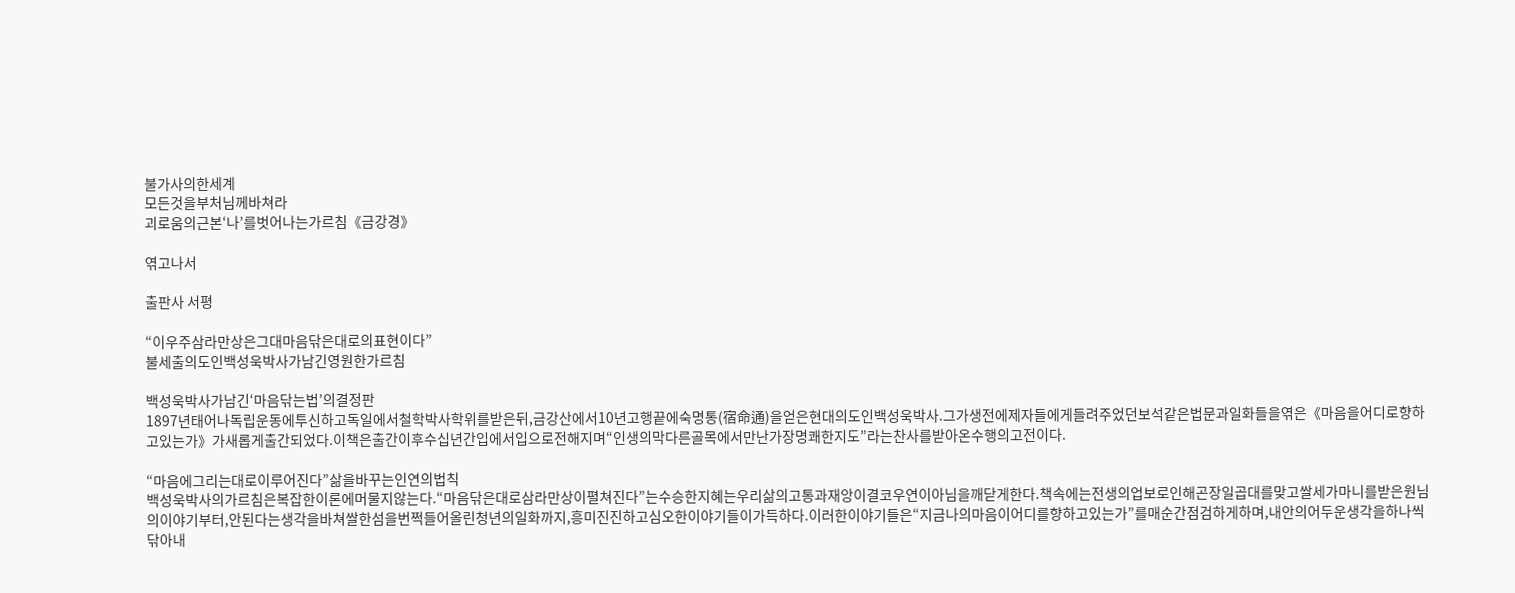불가사의한세계
모든것을부처님께바쳐라
괴로움의근본‘나’를벗어나는가르침《금강경》

엮고나서

출판사 서평

“이우주삼라만상은그대마음닦은대로의표현이다”
불세출의도인백성욱박사가남긴영원한가르침

백성욱박사가남긴‘마음닦는법’의결정판
1897년태어나독립운동에투신하고독일에서철학박사학위를받은뒤,금강산에서10년고행끝에숙명통(宿命通)을얻은현대의도인백성욱박사.그가생전에제자들에게들려주었던보석같은법문과일화들을엮은《마음을어디로향하고있는가》가새롭게출간되었다.이책은출간이후수십년간입에서입으로전해지며“인생의막다른골목에서만난가장명쾌한지도”라는찬사를받아온수행의고전이다.

“마음에그리는대로이루어진다”삶을바꾸는인연의법칙
백성욱박사의가르침은복잡한이론에머물지않는다.“마음닦은대로삼라만상이펼쳐진다”는수승한지혜는우리삶의고통과재앙이결코우연이아님을깨닫게한다.책속에는전생의업보로인해곤장일곱대를맞고쌀세가마니를받은원님의이야기부터,안된다는생각을바쳐쌀한섬을번쩍들어올린청년의일화까지,흥미진진하고심오한이야기들이가득하다.이러한이야기들은“지금나의마음이어디를향하고있는가”를매순간점검하게하며,내안의어두운생각을하나씩닦아내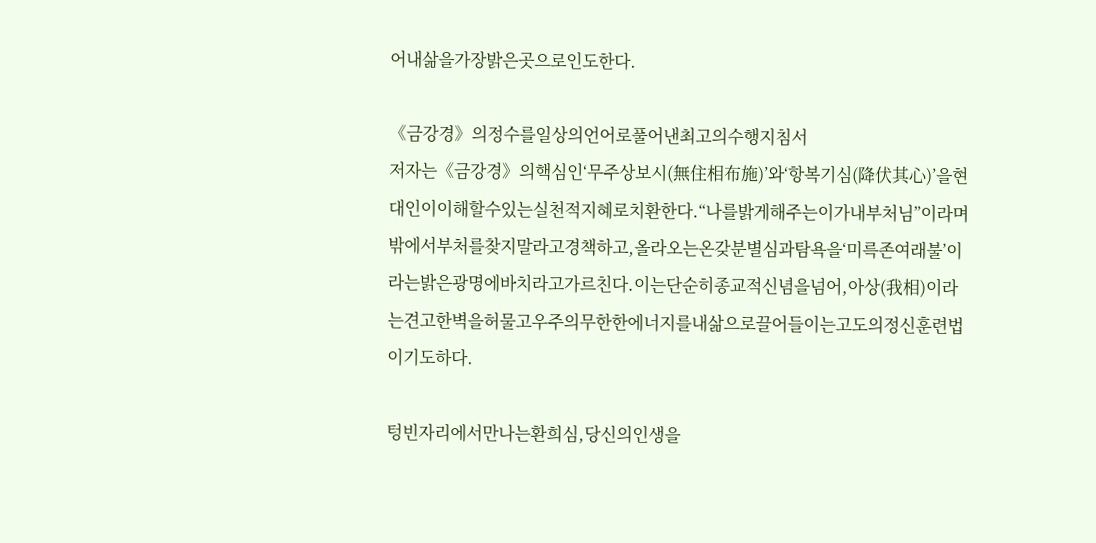어내삶을가장밝은곳으로인도한다.

《금강경》의정수를일상의언어로풀어낸최고의수행지침서
저자는《금강경》의핵심인‘무주상보시(無住相布施)’와‘항복기심(降伏其心)’을현대인이이해할수있는실천적지혜로치환한다.“나를밝게해주는이가내부처님”이라며밖에서부처를찾지말라고경책하고,올라오는온갖분별심과탐욕을‘미륵존여래불’이라는밝은광명에바치라고가르친다.이는단순히종교적신념을넘어,아상(我相)이라는견고한벽을허물고우주의무한한에너지를내삶으로끌어들이는고도의정신훈련법이기도하다.

텅빈자리에서만나는환희심,당신의인생을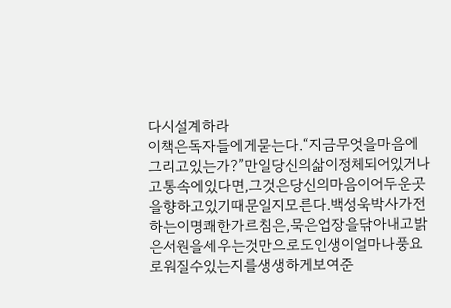다시설계하라
이책은독자들에게묻는다.“지금무엇을마음에그리고있는가?”만일당신의삶이정체되어있거나고통속에있다면,그것은당신의마음이어두운곳을향하고있기때문일지모른다.백성욱박사가전하는이명쾌한가르침은,묵은업장을닦아내고밝은서원을세우는것만으로도인생이얼마나풍요로워질수있는지를생생하게보여준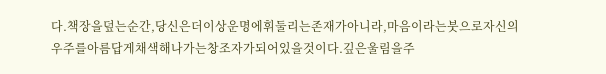다.책장을덮는순간,당신은더이상운명에휘둘리는존재가아니라,마음이라는붓으로자신의우주를아름답게채색해나가는창조자가되어있을것이다.깊은울림을주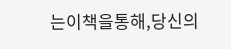는이책을통해,당신의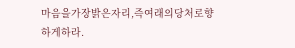마음을가장밝은자리,즉여래의당처로향하게하라.